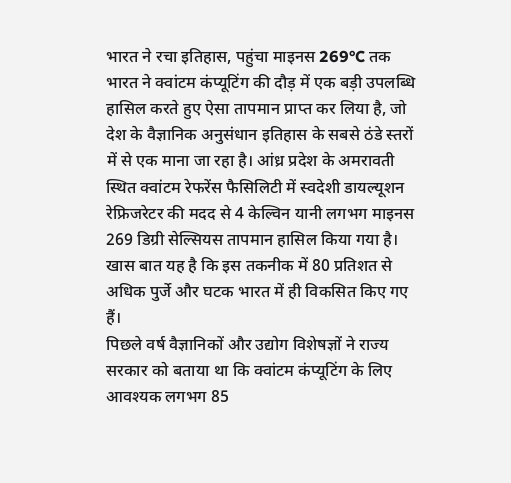भारत ने रचा इतिहास, पहुंचा माइनस 269°C तक
भारत ने क्वांटम कंप्यूटिंग की दौड़ में एक बड़ी उपलब्धि हासिल करते हुए ऐसा तापमान प्राप्त कर लिया है, जो देश के वैज्ञानिक अनुसंधान इतिहास के सबसे ठंडे स्तरों में से एक माना जा रहा है। आंध्र प्रदेश के अमरावती स्थित क्वांटम रेफरेंस फैसिलिटी में स्वदेशी डायल्यूशन रेफ्रिजरेटर की मदद से 4 केल्विन यानी लगभग माइनस 269 डिग्री सेल्सियस तापमान हासिल किया गया है। खास बात यह है कि इस तकनीक में 80 प्रतिशत से अधिक पुर्जे और घटक भारत में ही विकसित किए गए हैं।
पिछले वर्ष वैज्ञानिकों और उद्योग विशेषज्ञों ने राज्य सरकार को बताया था कि क्वांटम कंप्यूटिंग के लिए आवश्यक लगभग 85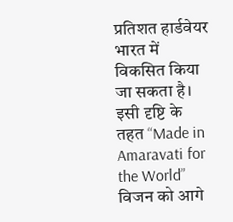प्रतिशत हार्डवेयर भारत में विकसित किया जा सकता है। इसी दृष्टि के तहत “Made in Amaravati for the World” विजन को आगे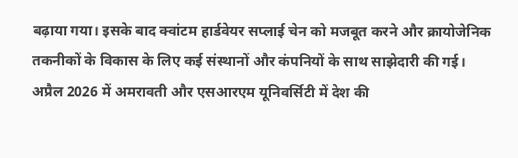बढ़ाया गया। इसके बाद क्वांटम हार्डवेयर सप्लाई चेन को मजबूत करने और क्रायोजेनिक तकनीकों के विकास के लिए कई संस्थानों और कंपनियों के साथ साझेदारी की गई। अप्रैल 2026 में अमरावती और एसआरएम यूनिवर्सिटी में देश की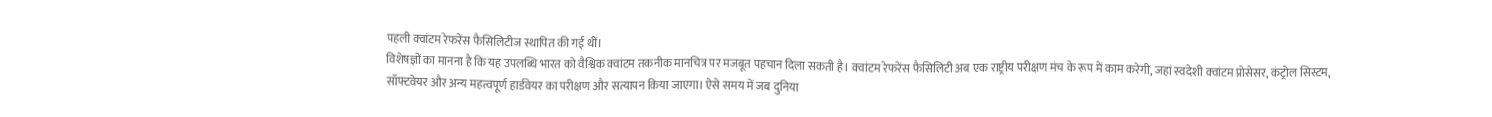पहली क्वांटम रेफरेंस फैसिलिटीज स्थापित की गई थीं।
विशेषज्ञों का मानना है कि यह उपलब्धि भारत को वैश्विक क्वांटम तकनीक मानचित्र पर मजबूत पहचान दिला सकती है। क्वांटम रेफरेंस फैसिलिटी अब एक राष्ट्रीय परीक्षण मंच के रूप में काम करेगी, जहां स्वदेशी क्वांटम प्रोसेसर, कंट्रोल सिस्टम, सॉफ्टवेयर और अन्य महत्वपूर्ण हार्डवेयर का परीक्षण और सत्यापन किया जाएगा। ऐसे समय में जब दुनिया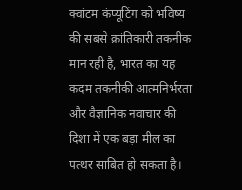क्वांटम कंप्यूटिंग को भविष्य की सबसे क्रांतिकारी तकनीक मान रही है, भारत का यह कदम तकनीकी आत्मनिर्भरता और वैज्ञानिक नवाचार की दिशा में एक बड़ा मील का पत्थर साबित हो सकता है।